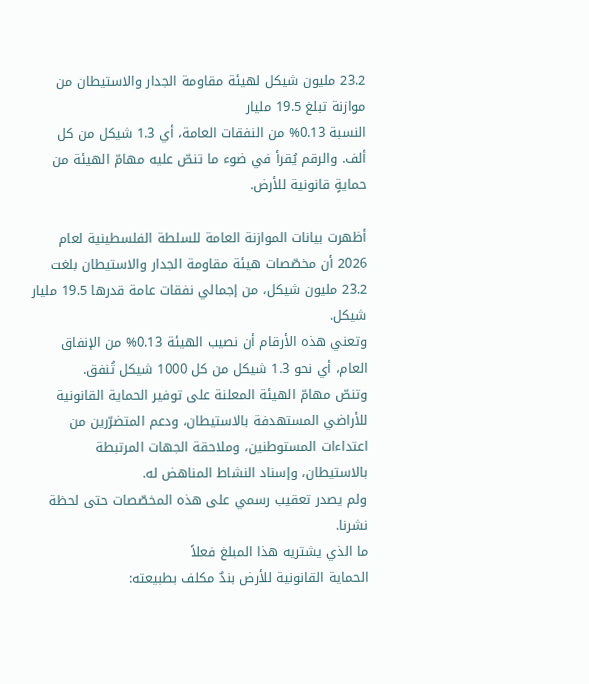23.2 مليون شيكل لهيئة مقاومة الجدار والاستيطان من موازنة تبلغ 19.5 مليار
النسبة 0.13% من النفقات العامة، أي 1.3 شيكل من كل ألف. والرقم يُقرأ في ضوء ما تنصّ عليه مهامّ الهيئة من حمايةٍ قانونية للأرض.

أظهرت بيانات الموازنة العامة للسلطة الفلسطينية لعام 2026 أن مخصّصات هيئة مقاومة الجدار والاستيطان بلغت 23.2 مليون شيكل، من إجمالي نفقات عامة قدرها 19.5 مليار شيكل.
وتعني هذه الأرقام أن نصيب الهيئة 0.13% من الإنفاق العام، أي نحو 1.3 شيكل من كل 1000 شيكل تُنفق.
وتنصّ مهامّ الهيئة المعلنة على توفير الحماية القانونية للأراضي المستهدفة بالاستيطان، ودعم المتضرّرين من اعتداءات المستوطنين، وملاحقة الجهات المرتبطة بالاستيطان، وإسناد النشاط المناهض له.
ولم يصدر تعقيب رسمي على هذه المخصّصات حتى لحظة نشرنا.
ما الذي يشتريه هذا المبلغ فعلاً
الحماية القانونية للأرض بندٌ مكلف بطبيعته: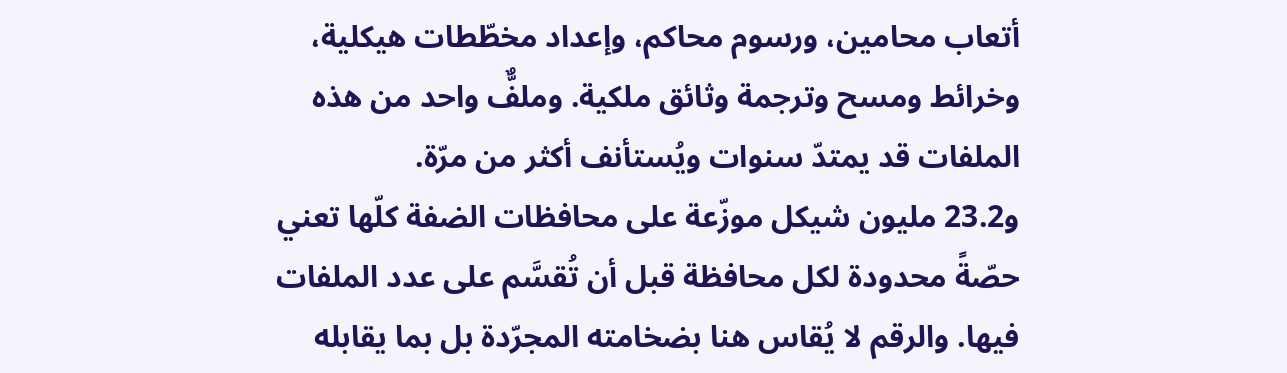أتعاب محامين، ورسوم محاكم، وإعداد مخطّطات هيكلية، وخرائط ومسح وترجمة وثائق ملكية. وملفٌّ واحد من هذه الملفات قد يمتدّ سنوات ويُستأنف أكثر من مرّة.
و23.2 مليون شيكل موزّعة على محافظات الضفة كلّها تعني حصّةً محدودة لكل محافظة قبل أن تُقسَّم على عدد الملفات فيها. والرقم لا يُقاس هنا بضخامته المجرّدة بل بما يقابله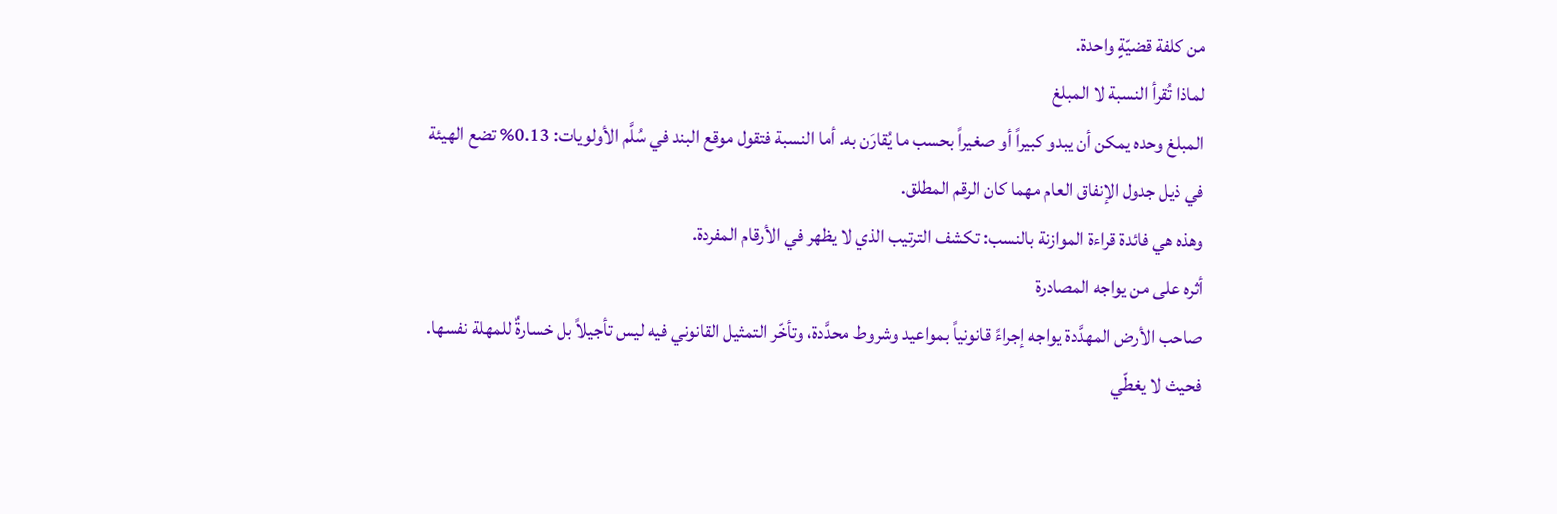من كلفة قضيّةٍ واحدة.
لماذا تُقرأ النسبة لا المبلغ
المبلغ وحده يمكن أن يبدو كبيراً أو صغيراً بحسب ما يُقارَن به. أما النسبة فتقول موقع البند في سُلَّم الأولويات: 0.13% تضع الهيئة في ذيل جدول الإنفاق العام مهما كان الرقم المطلق.
وهذه هي فائدة قراءة الموازنة بالنسب: تكشف الترتيب الذي لا يظهر في الأرقام المفردة.
أثره على من يواجه المصادرة
صاحب الأرض المهدَّدة يواجه إجراءً قانونياً بمواعيد وشروط محدَّدة، وتأخّر التمثيل القانوني فيه ليس تأجيلاً بل خسارةٌ للمهلة نفسها. فحيث لا يغطّي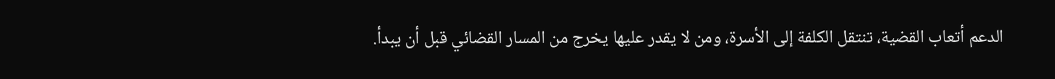الدعم أتعاب القضية، تنتقل الكلفة إلى الأسرة، ومن لا يقدر عليها يخرج من المسار القضائي قبل أن يبدأ.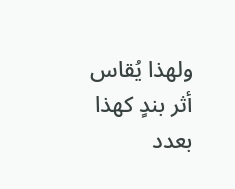ولهذا يُقاس أثر بندٍ كهذا بعدد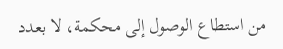من استطاع الوصول إلى محكمة، لا بعدد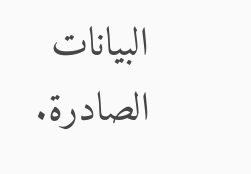البيانات الصادرة.